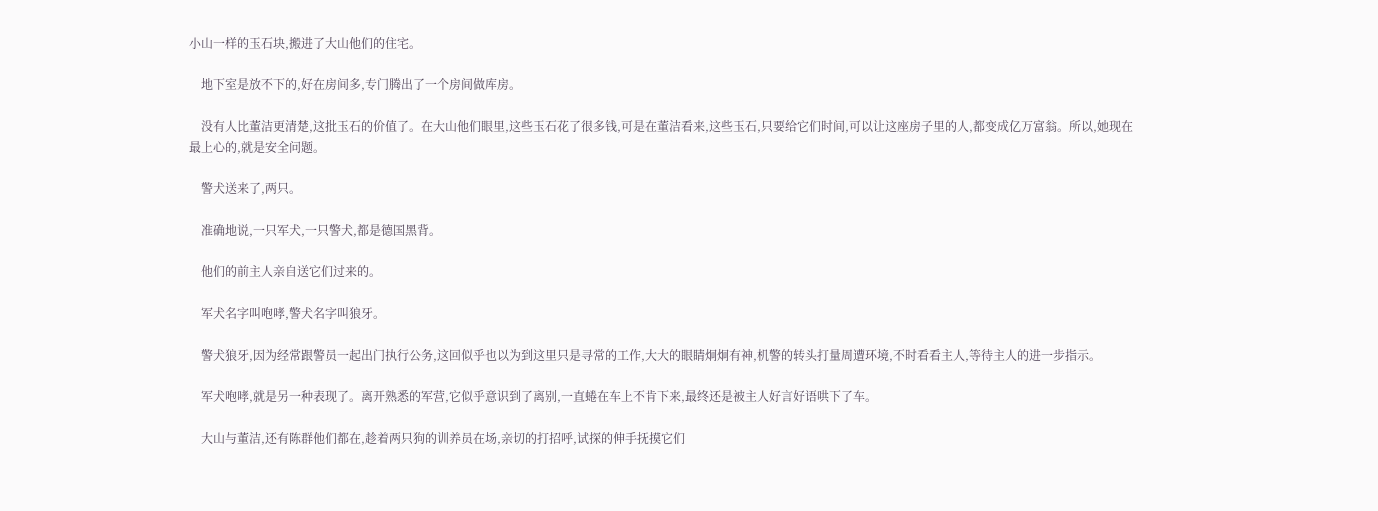小山一样的玉石块,搬进了大山他们的住宅。

    地下室是放不下的,好在房间多,专门腾出了一个房间做库房。

    没有人比董洁更清楚,这批玉石的价值了。在大山他们眼里,这些玉石花了很多钱,可是在董洁看来,这些玉石,只要给它们时间,可以让这座房子里的人,都变成亿万富翁。所以,她现在最上心的,就是安全问题。

    警犬送来了,两只。

    准确地说,一只军犬,一只警犬,都是德国黑背。

    他们的前主人亲自送它们过来的。

    军犬名字叫咆哮,警犬名字叫狼牙。

    警犬狼牙,因为经常跟警员一起出门执行公务,这回似乎也以为到这里只是寻常的工作,大大的眼睛炯炯有神,机警的转头打量周遭环境,不时看看主人,等待主人的进一步指示。

    军犬咆哮,就是另一种表现了。离开熟悉的军营,它似乎意识到了离别,一直蜷在车上不肯下来,最终还是被主人好言好语哄下了车。

    大山与董洁,还有陈群他们都在,趁着两只狗的训养员在场,亲切的打招呼,试探的伸手抚摸它们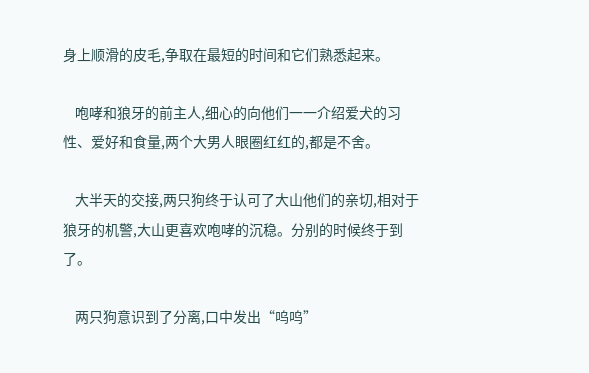身上顺滑的皮毛,争取在最短的时间和它们熟悉起来。

    咆哮和狼牙的前主人,细心的向他们一一介绍爱犬的习性、爱好和食量,两个大男人眼圈红红的,都是不舍。

    大半天的交接,两只狗终于认可了大山他们的亲切,相对于狼牙的机警,大山更喜欢咆哮的沉稳。分别的时候终于到了。

    两只狗意识到了分离,口中发出“呜呜”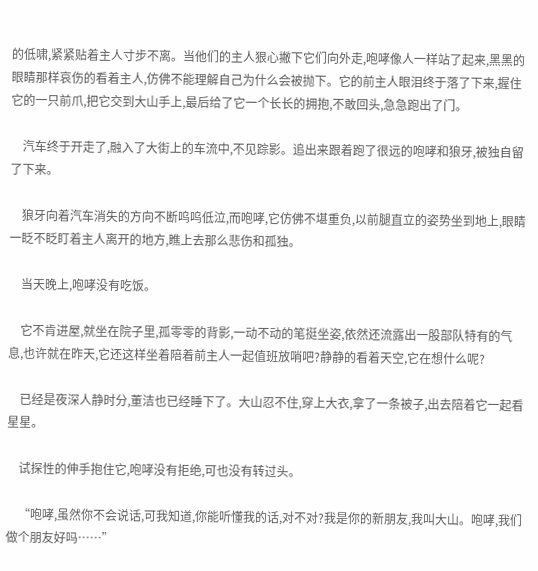的低啸,紧紧贴着主人寸步不离。当他们的主人狠心撇下它们向外走,咆哮像人一样站了起来,黑黑的眼睛那样哀伤的看着主人,仿佛不能理解自己为什么会被抛下。它的前主人眼泪终于落了下来,握住它的一只前爪,把它交到大山手上,最后给了它一个长长的拥抱,不敢回头,急急跑出了门。

    汽车终于开走了,融入了大街上的车流中,不见踪影。追出来跟着跑了很远的咆哮和狼牙,被独自留了下来。

    狼牙向着汽车消失的方向不断呜呜低泣,而咆哮,它仿佛不堪重负,以前腿直立的姿势坐到地上,眼睛一眨不眨盯着主人离开的地方,瞧上去那么悲伤和孤独。

    当天晚上,咆哮没有吃饭。

    它不肯进屋,就坐在院子里,孤零零的背影,一动不动的笔挺坐姿,依然还流露出一股部队特有的气息,也许就在昨天,它还这样坐着陪着前主人一起值班放哨吧?静静的看着天空,它在想什么呢?

    已经是夜深人静时分,董洁也已经睡下了。大山忍不住,穿上大衣,拿了一条被子,出去陪着它一起看星星。

    试探性的伸手抱住它,咆哮没有拒绝,可也没有转过头。

    “咆哮,虽然你不会说话,可我知道,你能听懂我的话,对不对?我是你的新朋友,我叫大山。咆哮,我们做个朋友好吗……”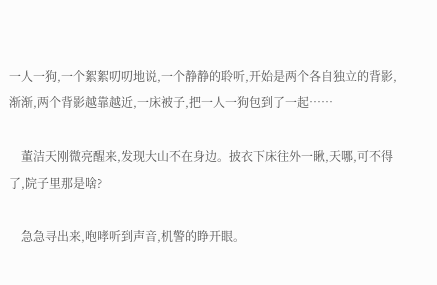一人一狗,一个絮絮叨叨地说,一个静静的聆听,开始是两个各自独立的背影,渐渐,两个背影越靠越近,一床被子,把一人一狗包到了一起……

    董洁天刚微亮醒来,发现大山不在身边。披衣下床往外一瞅,天哪,可不得了,院子里那是啥?

    急急寻出来,咆哮听到声音,机警的睁开眼。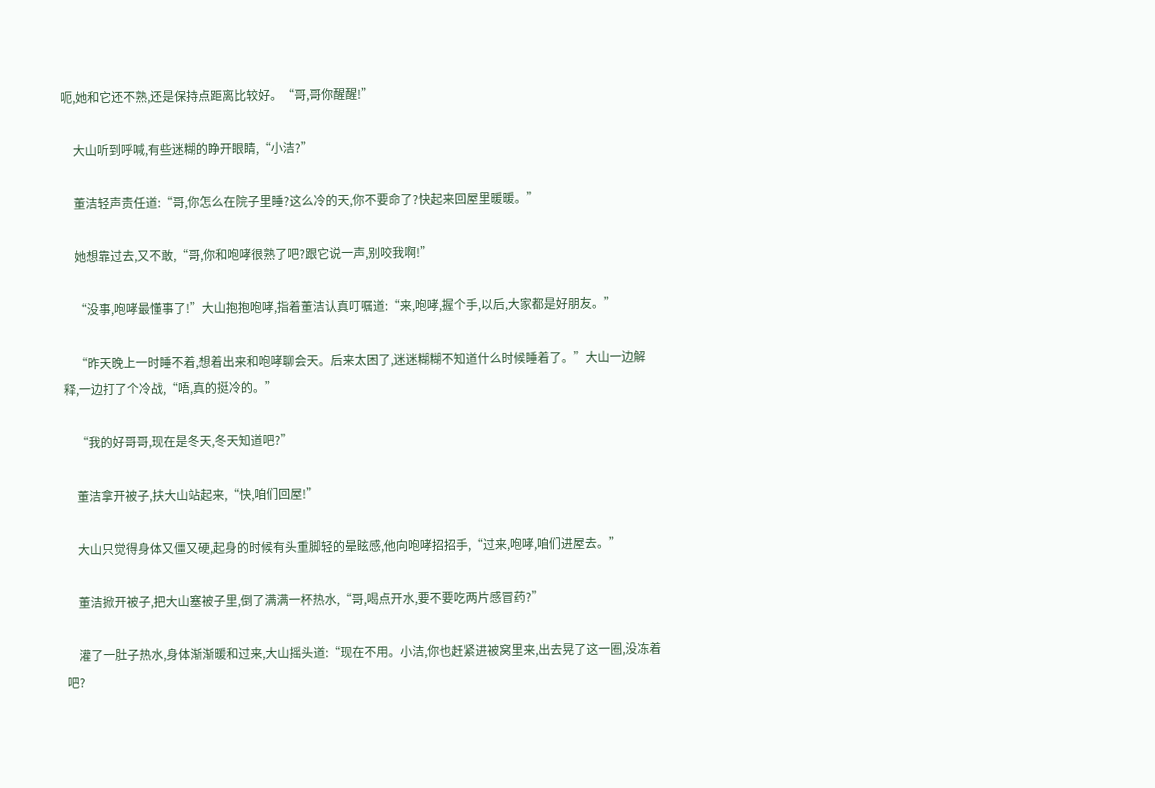呃,她和它还不熟,还是保持点距离比较好。“哥,哥你醒醒!”

    大山听到呼喊,有些迷糊的睁开眼睛,“小洁?”

    董洁轻声责任道:“哥,你怎么在院子里睡?这么冷的天,你不要命了?快起来回屋里暖暖。”

    她想靠过去,又不敢,“哥,你和咆哮很熟了吧?跟它说一声,别咬我啊!”

    “没事,咆哮最懂事了!”大山抱抱咆哮,指着董洁认真叮嘱道:“来,咆哮,握个手,以后,大家都是好朋友。”

    “昨天晚上一时睡不着,想着出来和咆哮聊会天。后来太困了,迷迷糊糊不知道什么时候睡着了。”大山一边解释,一边打了个冷战,“唔,真的挺冷的。”

    “我的好哥哥,现在是冬天,冬天知道吧?”

    董洁拿开被子,扶大山站起来,“快,咱们回屋!”

    大山只觉得身体又僵又硬,起身的时候有头重脚轻的晕眩感,他向咆哮招招手,“过来,咆哮,咱们进屋去。”

    董洁掀开被子,把大山塞被子里,倒了满满一杯热水,“哥,喝点开水,要不要吃两片感冒药?”

    灌了一肚子热水,身体渐渐暖和过来,大山摇头道:“现在不用。小洁,你也赶紧进被窝里来,出去晃了这一圈,没冻着吧?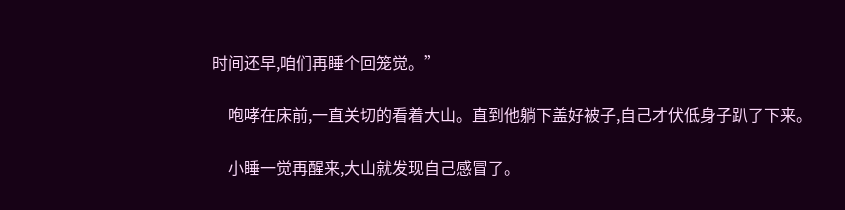时间还早,咱们再睡个回笼觉。”

    咆哮在床前,一直关切的看着大山。直到他躺下盖好被子,自己才伏低身子趴了下来。

    小睡一觉再醒来,大山就发现自己感冒了。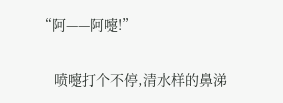“阿——阿嚏!”

    喷嚏打个不停,清水样的鼻涕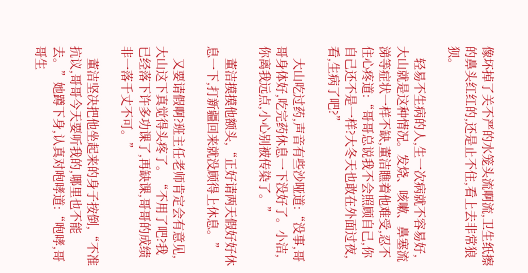像坏掉了关不严的水笼头流啊流,卫生纸擦的鼻头红红的,还是止不住,看上去非常狼狈。

    轻易不生病的人,生一次病就不容易好,大山就是这种情况。发烧、咳嗽、鼻塞流涕等症状一样不缺,董洁瞧着他难受,忍不住心疼道:“哥哥总说我不会照顾自己,你自己还不是一样?大冬天也敢在外面过夜,看,生病了吧?”

    大山吃过药,声音有些沙哑道:“没事,哥哥身体好,吃完药休息一下没好了。小洁,你离我远点,小心别被传染了。”

    董洁摸摸他额头,“正好请两天假好好休息一下,打新疆回来就没顾得上休息。”

    又要请假啊?班主任老师肯定会有意见,大山这下真觉得头疼了。“不用了吧?我已经落下许多功课了,再缺课,哥哥的成绩非一落千丈不可。”

    董洁坚决把他坐起来的身子按倒,“不准抗议,哥哥今天要听我的,哪里也不能去。”她蹲下身,认真对咆哮道:“咆哮,哥哥生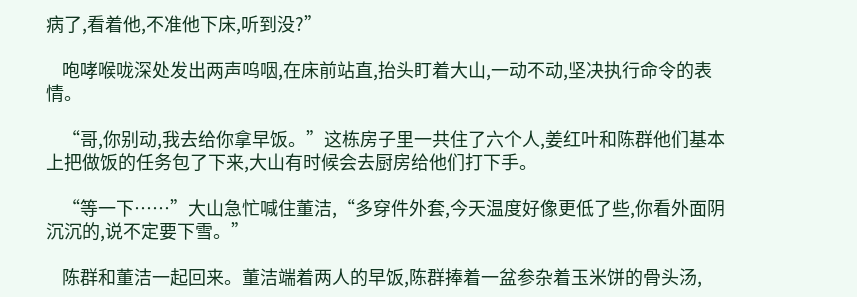病了,看着他,不准他下床,听到没?”

    咆哮喉咙深处发出两声呜咽,在床前站直,抬头盯着大山,一动不动,坚决执行命令的表情。

    “哥,你别动,我去给你拿早饭。”这栋房子里一共住了六个人,姜红叶和陈群他们基本上把做饭的任务包了下来,大山有时候会去厨房给他们打下手。

    “等一下……”大山急忙喊住董洁,“多穿件外套,今天温度好像更低了些,你看外面阴沉沉的,说不定要下雪。”

    陈群和董洁一起回来。董洁端着两人的早饭,陈群捧着一盆参杂着玉米饼的骨头汤,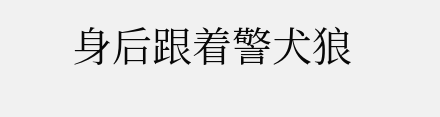身后跟着警犬狼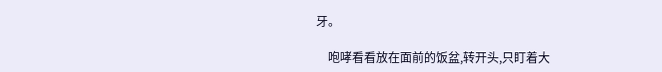牙。

    咆哮看看放在面前的饭盆,转开头,只盯着大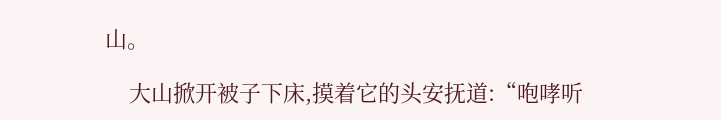山。

    大山掀开被子下床,摸着它的头安抚道:“咆哮听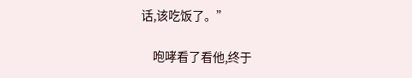话,该吃饭了。”

    咆哮看了看他,终于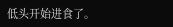低头开始进食了。